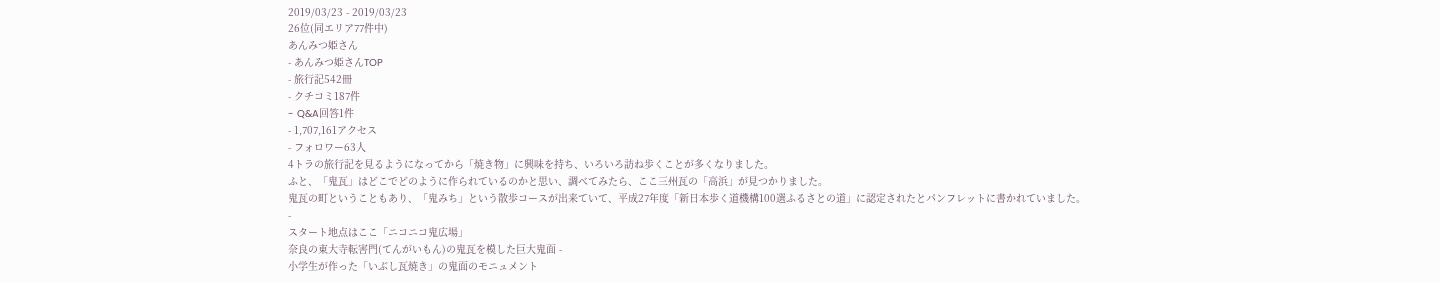2019/03/23 - 2019/03/23
26位(同エリア77件中)
あんみつ姫さん
- あんみつ姫さんTOP
- 旅行記542冊
- クチコミ187件
- Q&A回答1件
- 1,707,161アクセス
- フォロワー63人
4トラの旅行記を見るようになってから「焼き物」に興味を持ち、いろいろ訪ね歩くことが多くなりました。
ふと、「鬼瓦」はどこでどのように作られているのかと思い、調べてみたら、ここ三州瓦の「高浜」が見つかりました。
鬼瓦の町ということもあり、「鬼みち」という散歩コースが出来ていて、平成27年度「新日本歩く道機構100選ふるさとの道」に認定されたとパンフレットに書かれていました。
-
スタート地点はここ「ニコニコ鬼広場」
奈良の東大寺転害門(てんがいもん)の鬼瓦を模した巨大鬼面 -
小学生が作った「いぶし瓦焼き」の鬼面のモニュメント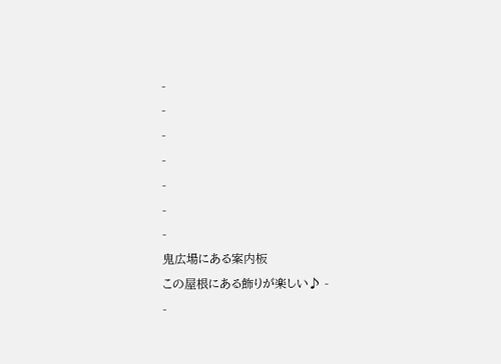-
-
-
-
-
-
-
鬼広場にある案内板
この屋根にある飾りが楽しい♪ -
-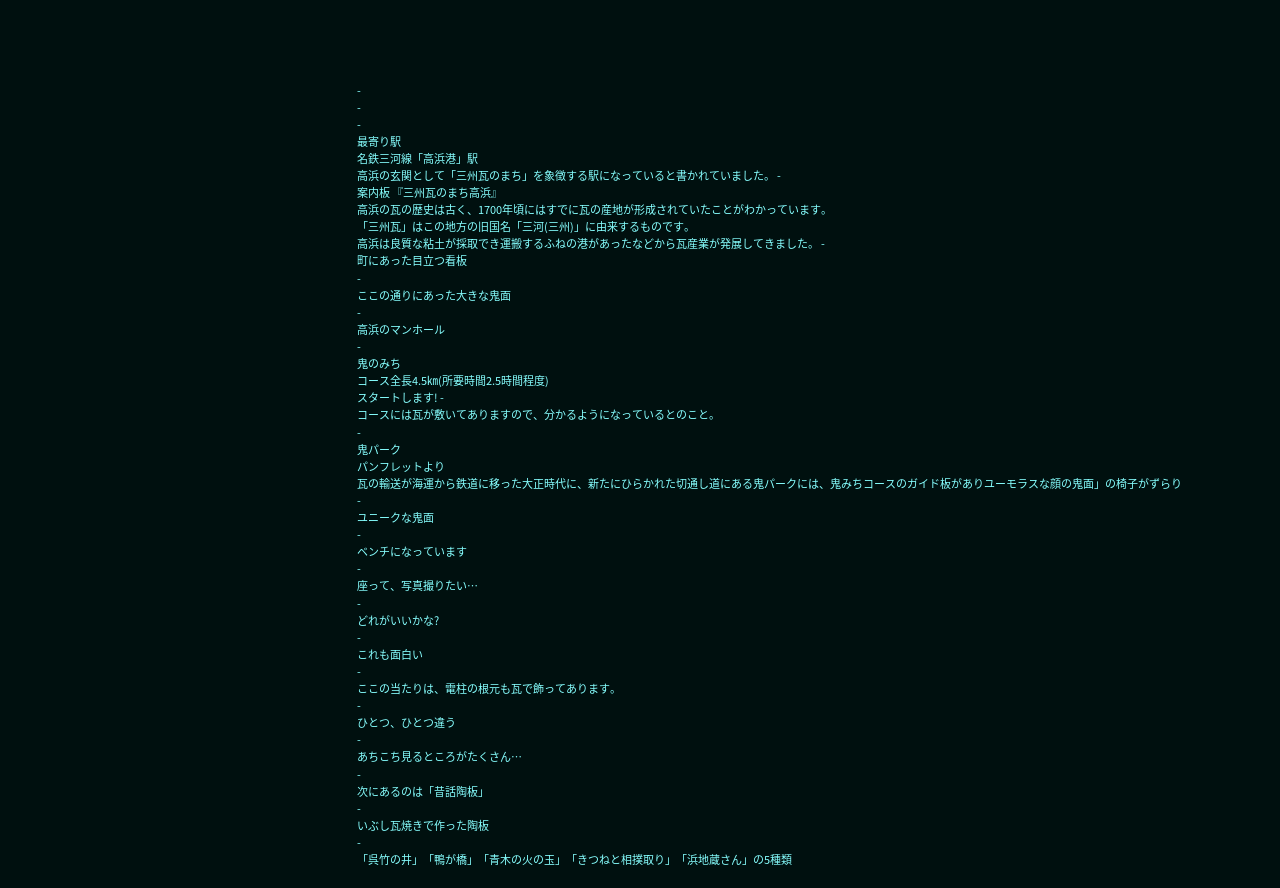-
-
-
最寄り駅
名鉄三河線「高浜港」駅
高浜の玄関として「三州瓦のまち」を象徴する駅になっていると書かれていました。 -
案内板 『三州瓦のまち高浜』
高浜の瓦の歴史は古く、1700年頃にはすでに瓦の産地が形成されていたことがわかっています。
「三州瓦」はこの地方の旧国名「三河(三州)」に由来するものです。
高浜は良質な粘土が採取でき運搬するふねの港があったなどから瓦産業が発展してきました。 -
町にあった目立つ看板
-
ここの通りにあった大きな鬼面
-
高浜のマンホール
-
鬼のみち
コース全長4.5㎞(所要時間2.5時間程度)
スタートします! -
コースには瓦が敷いてありますので、分かるようになっているとのこと。
-
鬼パーク
パンフレットより
瓦の輸送が海運から鉄道に移った大正時代に、新たにひらかれた切通し道にある鬼パークには、鬼みちコースのガイド板がありユーモラスな顔の鬼面」の椅子がずらり
-
ユニークな鬼面
-
ベンチになっています
-
座って、写真撮りたい…
-
どれがいいかな?
-
これも面白い
-
ここの当たりは、電柱の根元も瓦で飾ってあります。
-
ひとつ、ひとつ違う
-
あちこち見るところがたくさん…
-
次にあるのは「昔話陶板」
-
いぶし瓦焼きで作った陶板
-
「呉竹の井」「鴨が橋」「青木の火の玉」「きつねと相撲取り」「浜地蔵さん」の5種類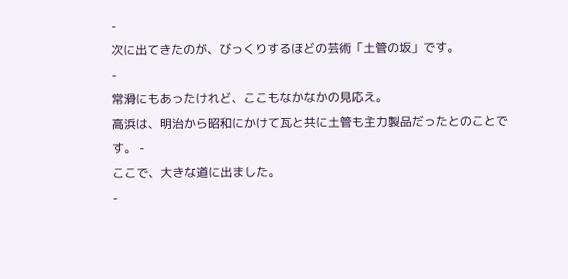-
次に出てきたのが、びっくりするほどの芸術「土管の坂」です。
-
常滑にもあったけれど、ここもなかなかの見応え。
高浜は、明治から昭和にかけて瓦と共に土管も主力製品だったとのことです。 -
ここで、大きな道に出ました。
-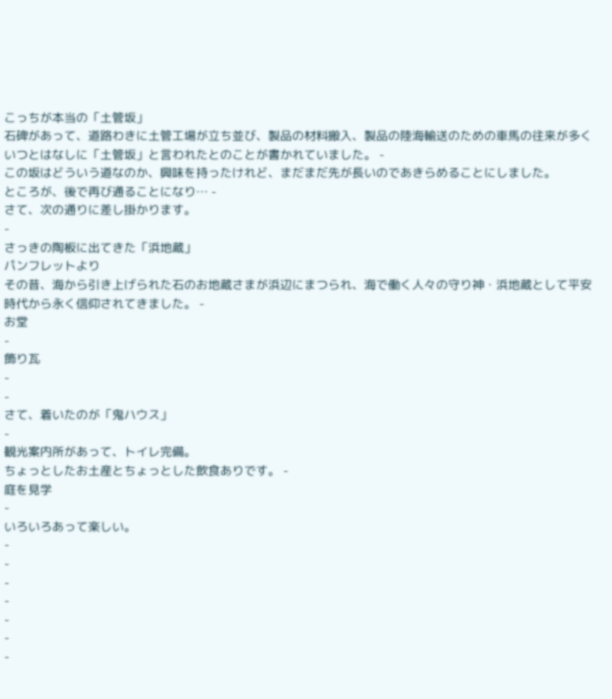こっちが本当の「土管坂」
石碑があって、道路わきに土管工場が立ち並び、製品の材料搬入、製品の陸海輸送のための車馬の往来が多くいつとはなしに「土管坂」と言われたとのことが書かれていました。 -
この坂はどういう道なのか、興味を持ったけれど、まだまだ先が長いのであきらめることにしました。
ところが、後で再び通ることになり… -
さて、次の通りに差し掛かります。
-
さっきの陶板に出てきた「浜地蔵」
パンフレットより
その昔、海から引き上げられた石のお地蔵さまが浜辺にまつられ、海で働く人々の守り神・浜地蔵として平安時代から永く信仰されてきました。 -
お堂
-
飾り瓦
-
-
さて、着いたのが「鬼ハウス」
-
観光案内所があって、トイレ完備。
ちょっとしたお土産とちょっとした飲食ありです。 -
庭を見学
-
いろいろあって楽しい。
-
-
-
-
-
-
-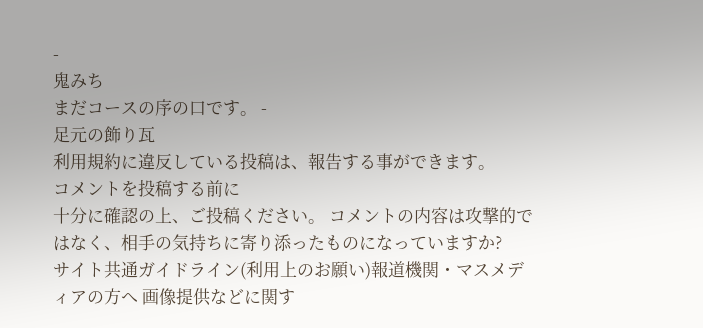-
鬼みち
まだコースの序の口です。 -
足元の飾り瓦
利用規約に違反している投稿は、報告する事ができます。
コメントを投稿する前に
十分に確認の上、ご投稿ください。 コメントの内容は攻撃的ではなく、相手の気持ちに寄り添ったものになっていますか?
サイト共通ガイドライン(利用上のお願い)報道機関・マスメディアの方へ 画像提供などに関す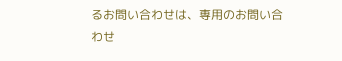るお問い合わせは、専用のお問い合わせ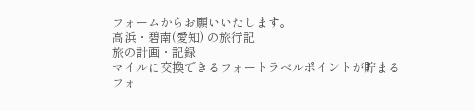フォームからお願いいたします。
高浜・碧南(愛知) の旅行記
旅の計画・記録
マイルに交換できるフォートラベルポイントが貯まる
フォ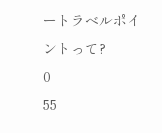ートラベルポイントって?
0
55